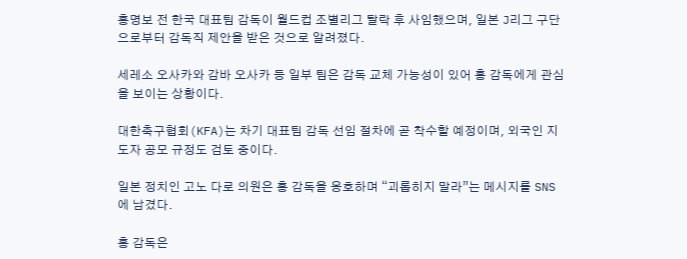홍명보 전 한국 대표팀 감독이 월드컵 조별리그 탈락 후 사임했으며, 일본 J리그 구단으로부터 감독직 제안을 받은 것으로 알려졌다.

세레소 오사카와 감바 오사카 등 일부 팀은 감독 교체 가능성이 있어 홍 감독에게 관심을 보이는 상황이다.

대한축구협회(KFA)는 차기 대표팀 감독 선임 절차에 곧 착수할 예정이며, 외국인 지도자 공모 규정도 검토 중이다.

일본 정치인 고노 다로 의원은 홍 감독을 옹호하며 “괴롭히지 말라”는 메시지를 SNS에 남겼다.

홍 감독은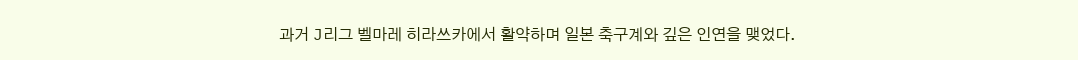과거 J리그 벨마레 히라쓰카에서 활약하며 일본 축구계와 깊은 인연을 맺었다.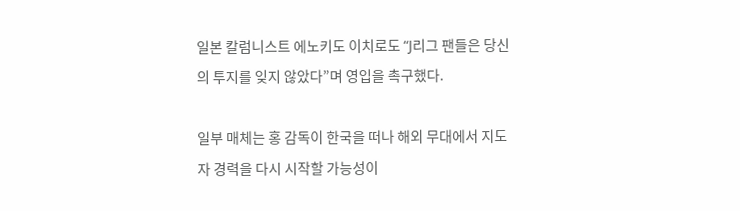일본 칼럼니스트 에노키도 이치로도 “J리그 팬들은 당신의 투지를 잊지 않았다”며 영입을 촉구했다.

일부 매체는 홍 감독이 한국을 떠나 해외 무대에서 지도자 경력을 다시 시작할 가능성이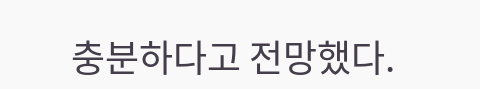충분하다고 전망했다.